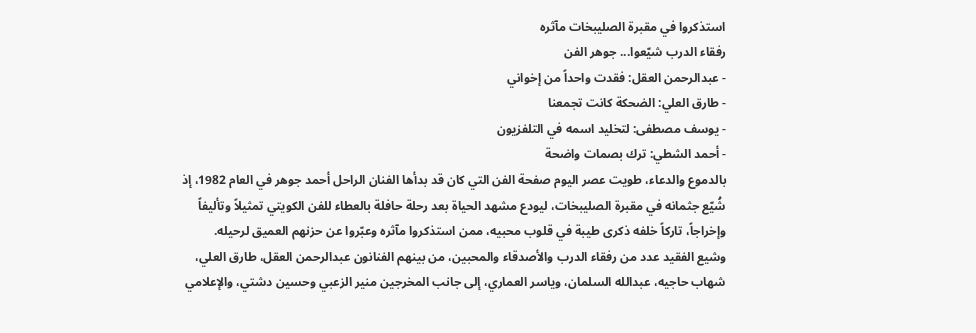استذكروا في مقبرة الصليبخات مآثره
رفقاء الدرب شيّعوا... جوهر الفن
- عبدالرحمن العقل: فقدت واحداً من إخواني
- طارق العلي: الضحكة كانت تجمعنا
- يوسف مصطفى: لتخليد اسمه في التلفزيون
- أحمد الشطي: ترك بصمات واضحة
بالدموع والدعاء، طويت عصر اليوم صفحة الفن التي كان قد بدأها الفنان الراحل أحمد جوهر في العام 1982، إذ شُيّع جثمانه في مقبرة الصليبخات، ليودع مشهد الحياة بعد رحلة حافلة بالعطاء للفن الكويتي تمثيلاً وتأليفاً وإخراجاً، تاركاً خلفه ذكرى طيبة في قلوب محبيه، ممن استذكروا مآثره وعبّروا عن حزنهم العميق لرحيله.
وشيع الفقيد عدد من رفقاء الدرب والأصدقاء والمحبين، من بينهم الفنانون عبدالرحمن العقل، طارق العلي، شهاب حاجيه، عبدالله السلمان، وياسر العماري، إلى جانب المخرجين منير الزعبي وحسين دشتي، والإعلامي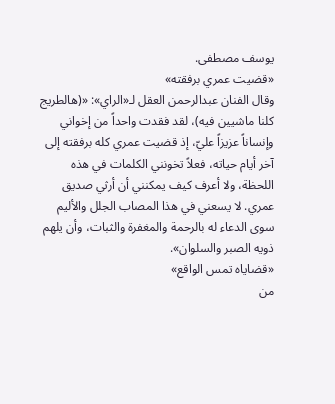يوسف مصطفى.
«قضيت عمري برفقته»
وقال الفنان عبدالرحمن العقل لـ«الراي»: «(هالطريج كلنا ماشيين فيه)، لقد فقدت واحداً من إخواني وإنساناً عزيزاً عليّ، إذ قضيت عمري كله برفقته إلى آخر أيام حياته، فعلاً تخونني الكلمات في هذه اللحظة، ولا أعرف كيف يمكنني أن أرثي صديق عمري. لا يسعني في هذا المصاب الجلل والأليم سوى الدعاء له بالرحمة والمغفرة والثبات، وأن يلهم ذويه الصبر والسلوان».
«قضاياه تمس الواقع»
من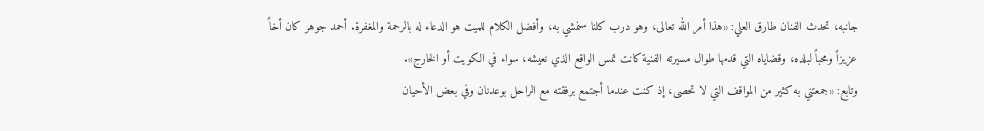جانبه، تحدث الفنان طارق العلي: «هذا أمر الله تعالى، وهو درب كلنا سنمشي به، وأفضل الكلام للميت هو الدعاء له بالرحمة والمغفرة. أحمد جوهر كان أخاً عزيزاً ومحباً لبلده، وقضاياه التي قدمها طوال مسيرته الفنية كانت تمس الواقع الذي نعيشه، سواء في الكويت أو الخارج».
وتابع: «جمعتني به كثير من المواقف التي لا تحصى، إذ كنت عندما أجتمع برفقته مع الراحل بوعدنان وفي بعض الأحيان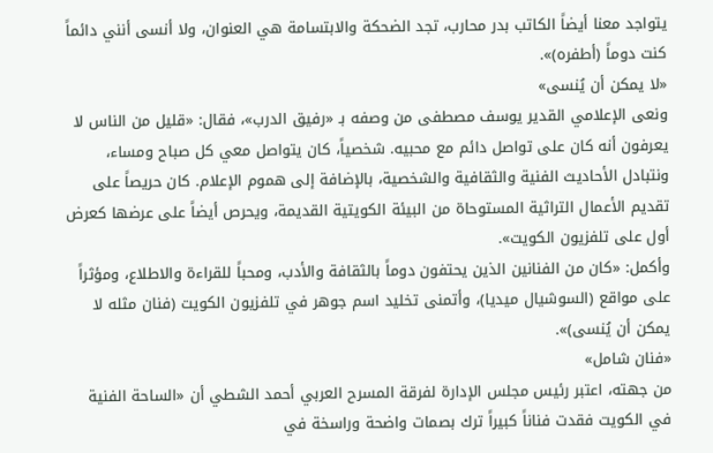يتواجد معنا أيضاً الكاتب بدر محارب، تجد الضحكة والابتسامة هي العنوان، ولا أنسى أنني دائماً كنت دوماً (أطفره)».
«لا يمكن أن يُنسى»
ونعى الإعلامي القدير يوسف مصطفى من وصفه بـ «رفيق الدرب»، فقال: «قليل من الناس لا يعرفون أنه كان على تواصل دائم مع محبيه. شخصياً، كان يتواصل معي كل صباح ومساء، ونتبادل الأحاديث الفنية والثقافية والشخصية، بالإضافة إلى هموم الإعلام. كان حريصاً على تقديم الأعمال التراثية المستوحاة من البيئة الكويتية القديمة، ويحرص أيضاً على عرضها كعرض أول على تلفزيون الكويت».
وأكمل: «كان من الفنانين الذين يحتفون دوماً بالثقافة والأدب، ومحباً للقراءة والاطلاع، ومؤثراً على مواقع (السوشيال ميديا)، وأتمنى تخليد اسم جوهر في تلفزيون الكويت (فنان مثله لا يمكن أن يُنسى)».
«فنان شامل»
من جهته، اعتبر رئيس مجلس الإدارة لفرقة المسرح العربي أحمد الشطي أن «الساحة الفنية في الكويت فقدت فناناً كبيراً ترك بصمات واضحة وراسخة في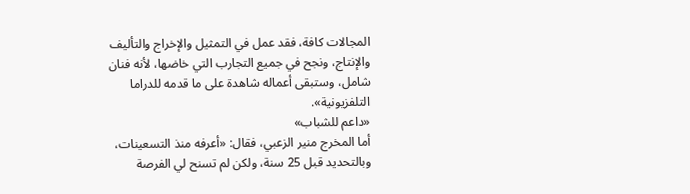المجالات كافة، فقد عمل في التمثيل والإخراج والتأليف والإنتاج، ونجح في جميع التجارب التي خاضها، لأنه فنان شامل، وستبقى أعماله شاهدة على ما قدمه للدراما التلفزيونية».
«داعم للشباب»
أما المخرج منير الزعبي، فقال: «أعرفه منذ التسعينات، وبالتحديد قبل 25 سنة، ولكن لم تسنح لي الفرصة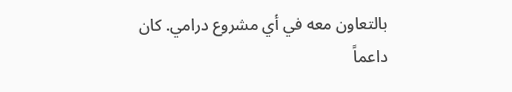بالتعاون معه في أي مشروع درامي. كان داعماً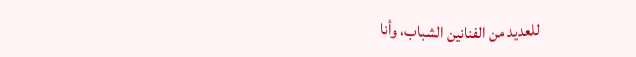للعديد من الفنانين الشباب، وأنا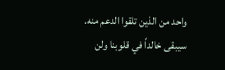واحد من الذين تلقوا الدعم منه. سيبقى خالداً في قلوبنا ولن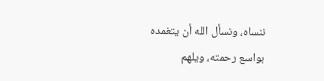ننساه، ونسأل الله أن يتغمده بواسع رحمته، ويلهم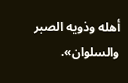أهله وذويه الصبر والسلوان».